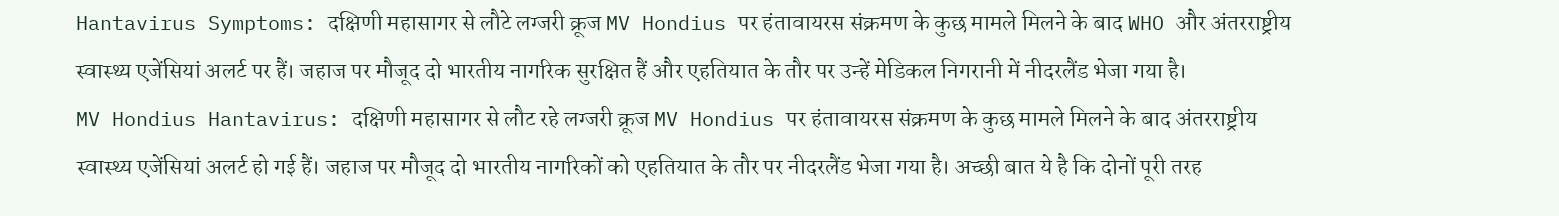Hantavirus Symptoms: दक्षिणी महासागर से लौटे लग्जरी क्रूज MV Hondius पर हंतावायरस संक्रमण के कुछ मामले मिलने के बाद WHO और अंतरराष्ट्रीय स्वास्थ्य एजेंसियां अलर्ट पर हैं। जहाज पर मौजूद दो भारतीय नागरिक सुरक्षित हैं और एहतियात के तौर पर उन्हें मेडिकल निगरानी में नीदरलैंड भेजा गया है।
MV Hondius Hantavirus: दक्षिणी महासागर से लौट रहे लग्जरी क्रूज MV Hondius पर हंतावायरस संक्रमण के कुछ मामले मिलने के बाद अंतरराष्ट्रीय स्वास्थ्य एजेंसियां अलर्ट हो गई हैं। जहाज पर मौजूद दो भारतीय नागरिकों को एहतियात के तौर पर नीदरलैंड भेजा गया है। अच्छी बात ये है कि दोनों पूरी तरह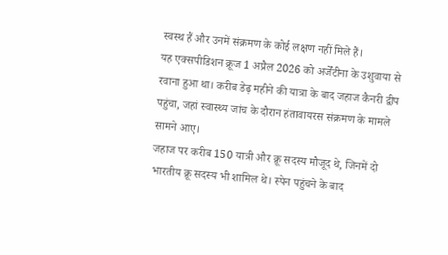स्वस्थ हैं और उनमें संक्रमण के कोई लक्षण नहीं मिले हैं।
यह एक्सपीडिशन क्रूज 1 अप्रैल 2026 को अर्जेंटीना के उशुवाया से रवाना हुआ था। करीब डेढ़ महीने की यात्रा के बाद जहाज कैनरी द्वीप पहुंचा, जहां स्वास्थ्य जांच के दौरान हंतावायरस संक्रमण के मामले सामने आए।
जहाज पर करीब 150 यात्री और क्रू सदस्य मौजूद थे, जिनमें दो भारतीय क्रू सदस्य भी शामिल थे। स्पेन पहुंचने के बाद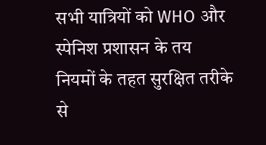सभी यात्रियों को WHO और स्पेनिश प्रशासन के तय नियमों के तहत सुरक्षित तरीके से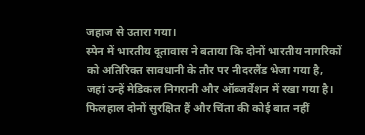जहाज से उतारा गया।
स्पेन में भारतीय दूतावास ने बताया कि दोनों भारतीय नागरिकों को अतिरिक्त सावधानी के तौर पर नीदरलैंड भेजा गया है, जहां उन्हें मेडिकल निगरानी और ऑब्जर्वेशन में रखा गया है। फिलहाल दोनों सुरक्षित हैं और चिंता की कोई बात नहीं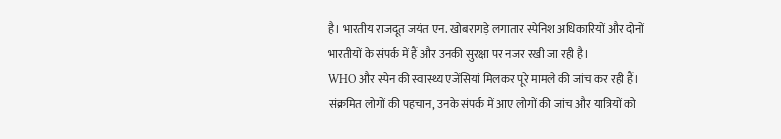है। भारतीय राजदूत जयंत एन. खोबरागड़े लगातार स्पेनिश अधिकारियों और दोनों भारतीयों के संपर्क में हैं और उनकी सुरक्षा पर नजर रखी जा रही है।
WHO और स्पेन की स्वास्थ्य एजेंसियां मिलकर पूरे मामले की जांच कर रही हैं। संक्रमित लोगों की पहचान, उनके संपर्क में आए लोगों की जांच और यात्रियों को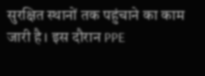सुरक्षित स्थानों तक पहुंचाने का काम जारी है। इस दौरान PPE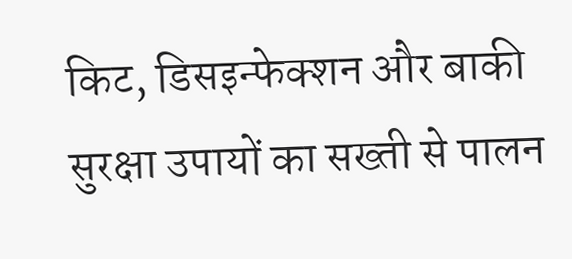किट, डिसइन्फेक्शन और बाकी सुरक्षा उपायों का सख्ती से पालन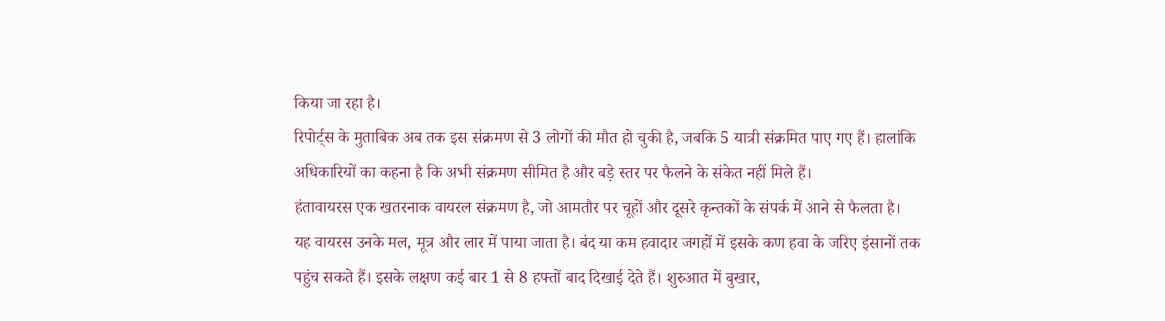किया जा रहा है।
रिपोर्ट्स के मुताबिक अब तक इस संक्रमण से 3 लोगों की मौत हो चुकी है, जबकि 5 यात्री संक्रमित पाए गए हैं। हालांकि अधिकारियों का कहना है कि अभी संक्रमण सीमित है और बड़े स्तर पर फैलने के संकेत नहीं मिले हैं।
हंतावायरस एक खतरनाक वायरल संक्रमण है, जो आमतौर पर चूहों और दूसरे कृन्तकों के संपर्क में आने से फैलता है। यह वायरस उनके मल, मूत्र और लार में पाया जाता है। बंद या कम हवादार जगहों में इसके कण हवा के जरिए इंसानों तक पहुंच सकते हैं। इसके लक्षण कई बार 1 से 8 हफ्तों बाद दिखाई देते हैं। शुरुआत में बुखार,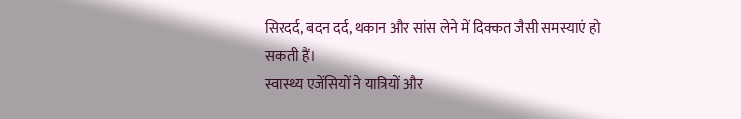सिरदर्द, बदन दर्द, थकान और सांस लेने में दिक्कत जैसी समस्याएं हो सकती हैं।
स्वास्थ्य एजेंसियों ने यात्रियों और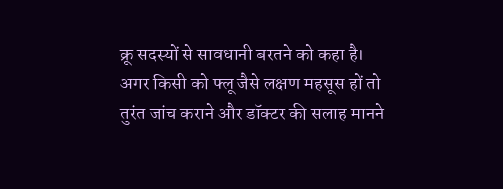क्रू सदस्यों से सावधानी बरतने को कहा है। अगर किसी को फ्लू जैसे लक्षण महसूस हों तो तुरंत जांच कराने और डॉक्टर की सलाह मानने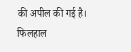की अपील की गई है। फिलहाल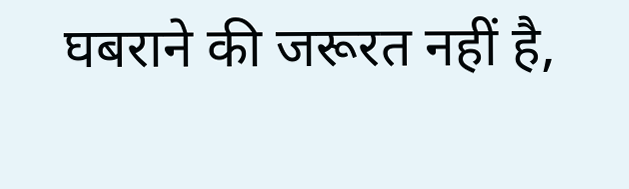घबराने की जरूरत नहीं है,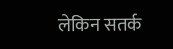लेकिन सतर्क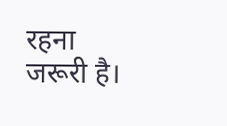रहना जरूरी है।